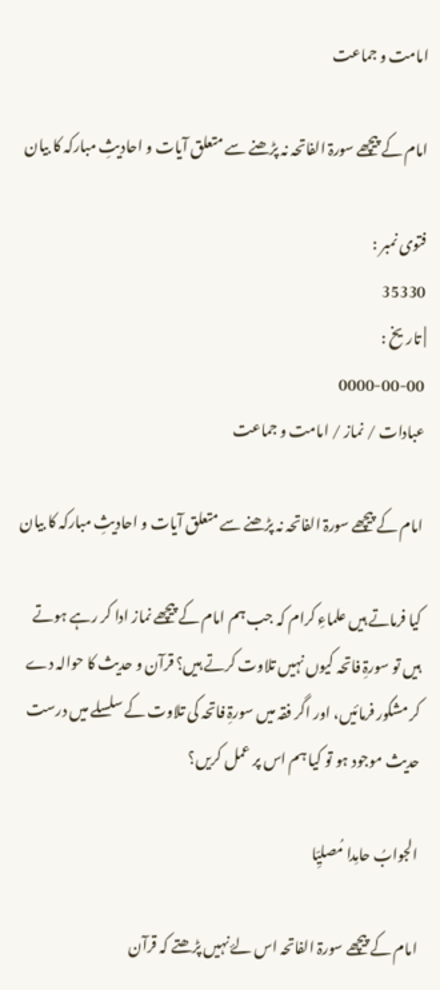امامت و جماعت

امام کے پیچھے سورۃ الفاتحہ نہ پڑھنے سے متعلق آیات و احادیثِ مبارکہ کا بیان

فتوی نمبر :
35330
| تاریخ :
0000-00-00
عبادات / نماز / امامت و جماعت

امام کے پیچھے سورۃ الفاتحہ نہ پڑھنے سے متعلق آیات و احادیثِ مبارکہ کا بیان

کیا فرماتے ہیں علماءِ کرام کہ جب ہم امام کے پیچھے نماز ادا کر رہے ہوتے ہیں تو سورۃِ فاتحہ کیوں نہیں تلاوت کرتے ہیں؟ قرآن و حدیث کا حوالہ دے کر مشکور فرمائیں، اور اگر فقہ میں سورۃِ فاتحہ کی تلاوت کے سلسلے میں درست حدیث موجود ہو تو کیا ہم اس پر عمل کریں؟

الجوابُ حامِدا مُصلیِّا

امام کے پیچھے سورۃ الفاتحہ اس لۓ نہیں پڑھتے کہ قرآن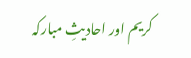کریم اور احادیثِ مبارکہ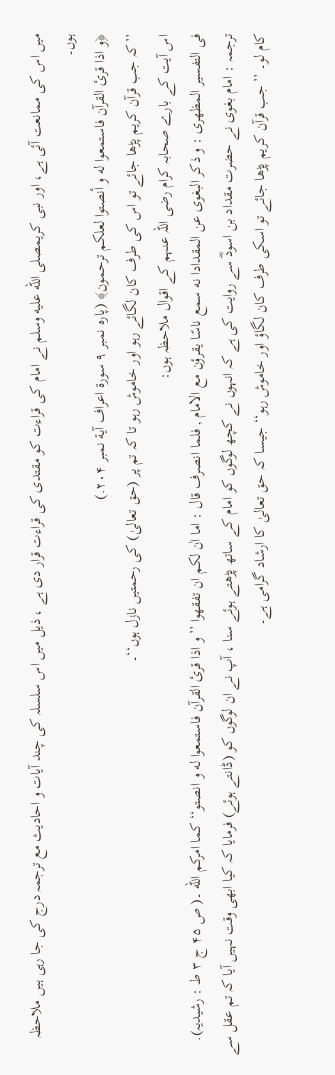میں اس کی ممانعت آئی ہے، اور نبی کریمصلى الله عليه وسلم نے امام کی قراءت کو مقتدی کی قراءت قرار دی ہے ، ذیل میں اس سلسلہ کی چند آیات و احادیث مع ترجمہ درج کی جا رہی ہیں ملاحظہ ہوں۔
﴿و اذا قرئ القرآن فاستمعوا له و أنصتوا لعلكم ترحمون﴾ (پاره نمبر ۹ سورة اعراف آیة نمبر ۲۰۴.)
’’کہ جب قرآن کریم پڑھا جائے تو اس کی طرف کان لگائے رہو اور خاموش رہو تا کہ تم پر (حق تعالیٰ) کی رحمتیں نازل ہوں‘‘۔
اس آیت کے بارے صحابہ کرام رضی اللہ عنہم کے اقوال ملاحظہ ہوں:
فی التفسیر المظھری : و ذكر البغوی عن المقدادا نه سمع ناسًا یقرؤن مع الامام , فلما انصرف قال : اما اٰن لكم ان تفقھوا ’’و اذا قرئ القرآن فاستمعوا له و انصتو‘‘ كما امركم الله ۔( ص ۴۵ ج ۳ ط : رشیدیہ).
ترجمہ : امام بغوی نے حضرت مقداد بن اسودؓ سے روایت کی ہے کہ انہوں نے کچھ لوگوں کو امام کے ساتھ پڑھتے ہوئے سنا ، آپ نے ان لوگوں کو (ڈانتے ہوئے) فرمایا کہ کیا ابھی وقت نہیں آیا کہ تم عقل سے کام لو۔ ’’جب قرآن کریم پڑھا جائے تو اسکی طرف کان لگاؤ اور خاموش رہو‘‘ جیسا کہ حق تعالیٰ کا ارشاد گرامی ہے۔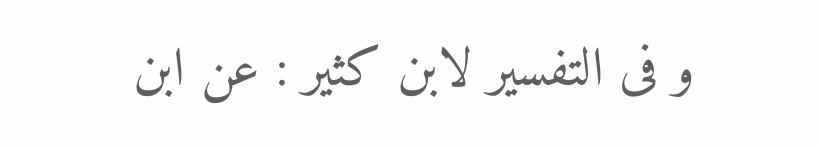و فی التفسیر لابن كثیر : عن ابن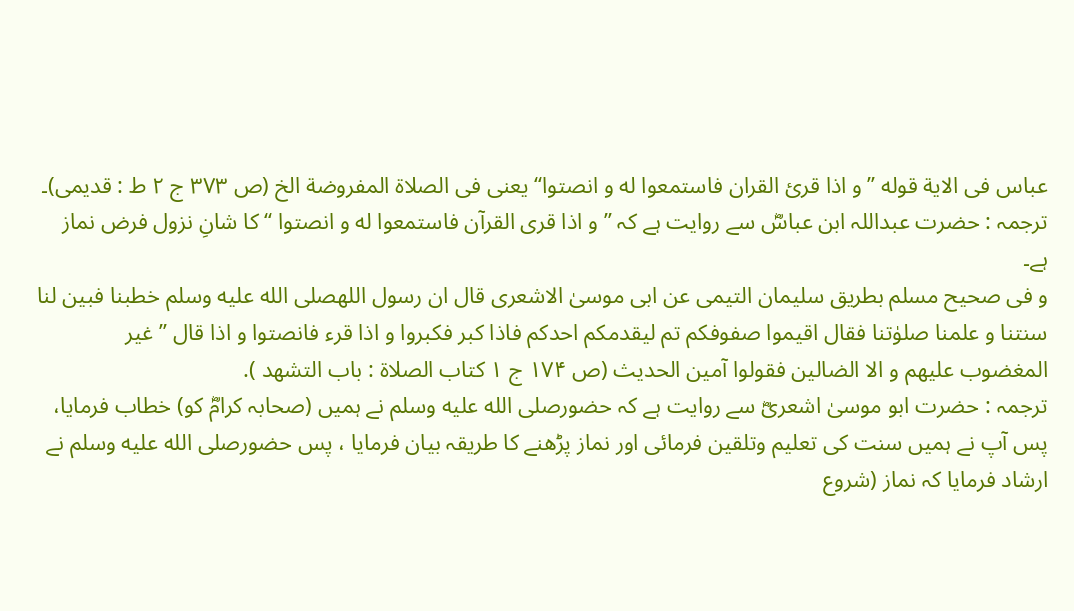عباس فی الایة قوله ’’و اذا قرئ القران فاستمعوا له و انصتوا‘‘ یعنی فی الصلاة المفروضة الخ (ص ۳۷۳ ج ۲ ط : قدیمی)۔
ترجمہ : حضرت عبداللہ ابن عباسؓ سے روایت ہے کہ ’’ و اذا قری القرآن فاستمعوا له و انصتوا ‘‘ کا شانِ نزول فرض نماز ہے۔
و فی صحیح مسلم بطریق سلیمان التیمی عن ابی موسیٰ الاشعری قال ان رسول اللهصلى الله عليه وسلم خطبنا فبین لنا سنتنا و علمنا صلوٰتنا فقال اقیموا صفوفكم تم لیقدمكم احدكم فاذا كبر فكبروا و اذا قرء فانصتوا و اذا قال ’’غیر المغضوب علیھم و الا الضالین فقولوا آمین الحدیث (ص ۱۷۴ ج ۱ کتاب الصلاۃ : باب التشھد ).
ترجمہ : حضرت ابو موسیٰ اشعریؓ سے روایت ہے کہ حضورصلى الله عليه وسلم نے ہمیں (صحابہ کرامؓ کو) خطاب فرمایا، پس آپ نے ہمیں سنت کی تعلیم وتلقین فرمائی اور نماز پڑھنے کا طریقہ بیان فرمایا ، پس حضورصلى الله عليه وسلم نے ارشاد فرمایا کہ نماز (شروع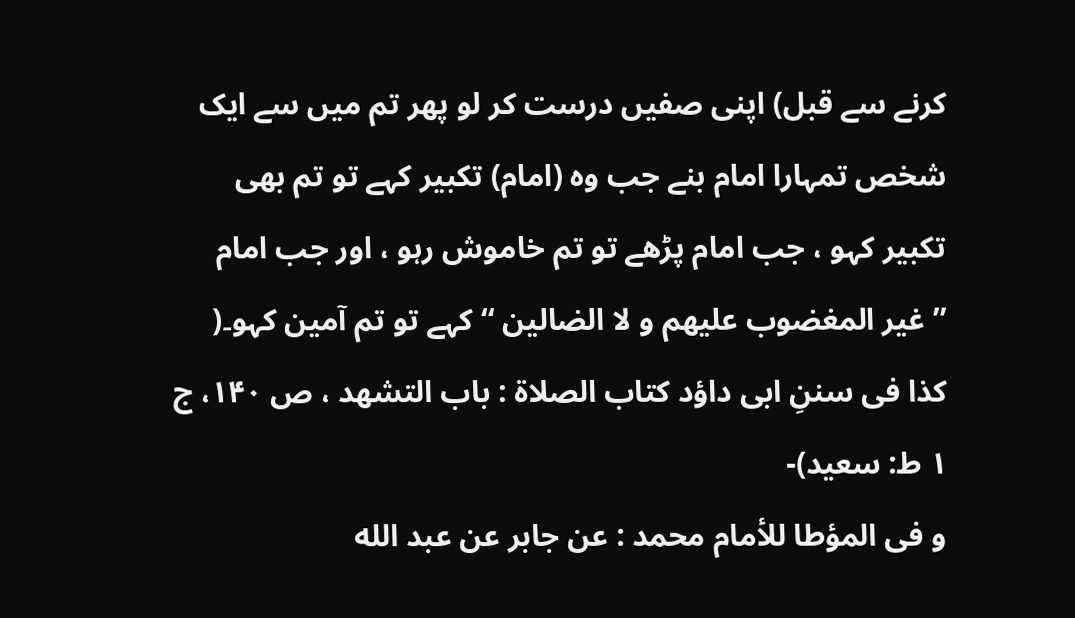کرنے سے قبل) اپنی صفیں درست کر لو پھر تم میں سے ایک شخص تمہارا امام بنے جب وہ (امام) تکبیر کہے تو تم بھی تکبیر کہو ، جب امام پڑھے تو تم خاموش رہو ، اور جب امام ’’غیر المغضوب علیھم و لا الضالین ‘‘ کہے تو تم آمین کہو۔( کذا فی سننِ ابی داؤد کتاب الصلاۃ : باب التشھد ، ص ۱۴۰، ج ۱ ط: سعید)-
و فی المؤطا للأمام محمد : عن جابر عن عبد الله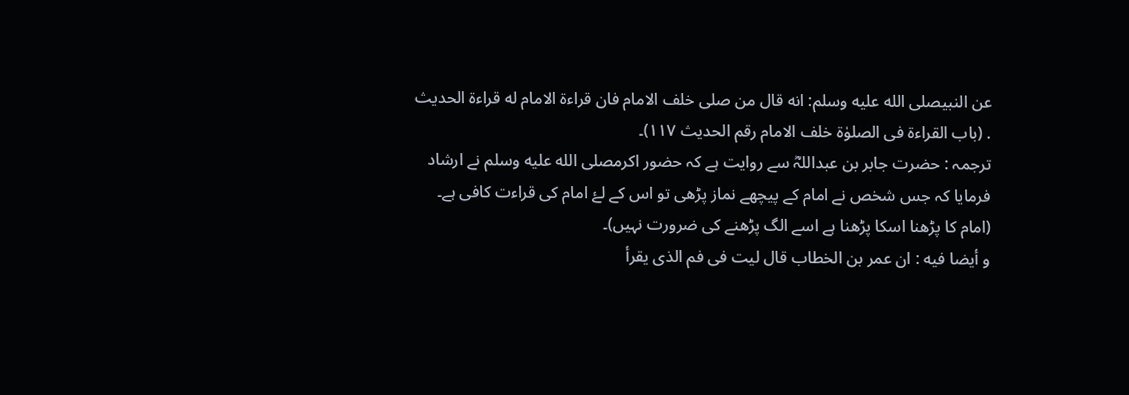عن النبیصلى الله عليه وسلم: انه قال من صلی خلف الامام فان قراءة الامام له قراءة الحدیث . (باب القراءة فی الصلوٰة خلف الامام رقم الحدیث ۱۱۷)۔
ترجمہ : حضرت جابر بن عبداللہؓ سے روایت ہے کہ حضور اکرمصلى الله عليه وسلم نے ارشاد فرمایا کہ جس شخص نے امام کے پیچھے نماز پڑھی تو اس کے لۓ امام کی قراءت کافی ہے۔ (امام کا پڑھنا اسکا پڑھنا ہے اسے الگ پڑھنے کی ضرورت نہیں)۔
و أیضا فیه : ان عمر بن الخطاب قال لیت فی فم الذی یقرأ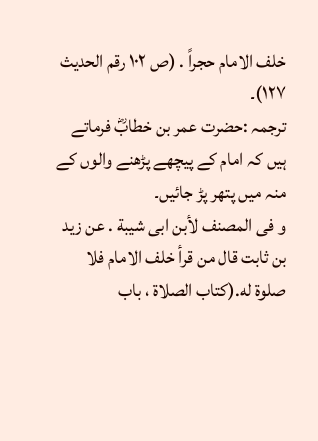خلف الامام حجراً . (ص ۱۰۲ رقم الحدیث ۱۲۷)۔
ترجمہ :حضرت عمر بن خطابؓ فرماتے ہیں کہ امام کے پیچھے پڑھنے والوں کے منہ میں پتھر پڑ جائیں۔
و فی المصنف لأبن ابی شیبة . عن زید بن ثابت قال من قرأ خلف الامام فلا صلوة له.(کتاب الصلاة ، باب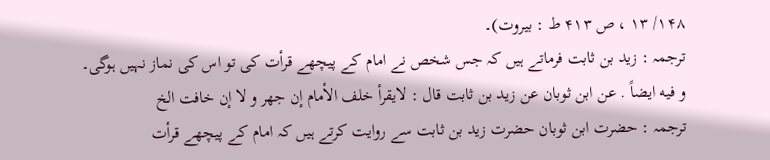۱۴۸/ ۱۳ ، ص ۴۱۳ ط : بیروت)۔
ترجمہ : زید بن ثابت فرماتے ہیں کہ جس شخص نے امام کے پیچھے قرأت کی تو اس کی نماز نہیں ہوگی۔
و فیه ایضاً . عن ابن ثوبان عن زید بن ثابت قال : لایقرأ خلف الأمام إن جھر و لا إن خافت الخ
ترجمہ : حضرت ابن ثوبان حضرت زید بن ثابت سے روایت کرتے ہیں کہ امام کے پیچھے قرأت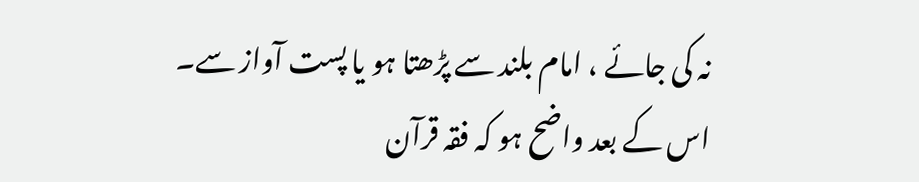نہ کی جائے ، امام بلند سے پڑھتا ہو یا پست آواز سے۔
اس کے بعد واضح ہو کہ فقہ قرآن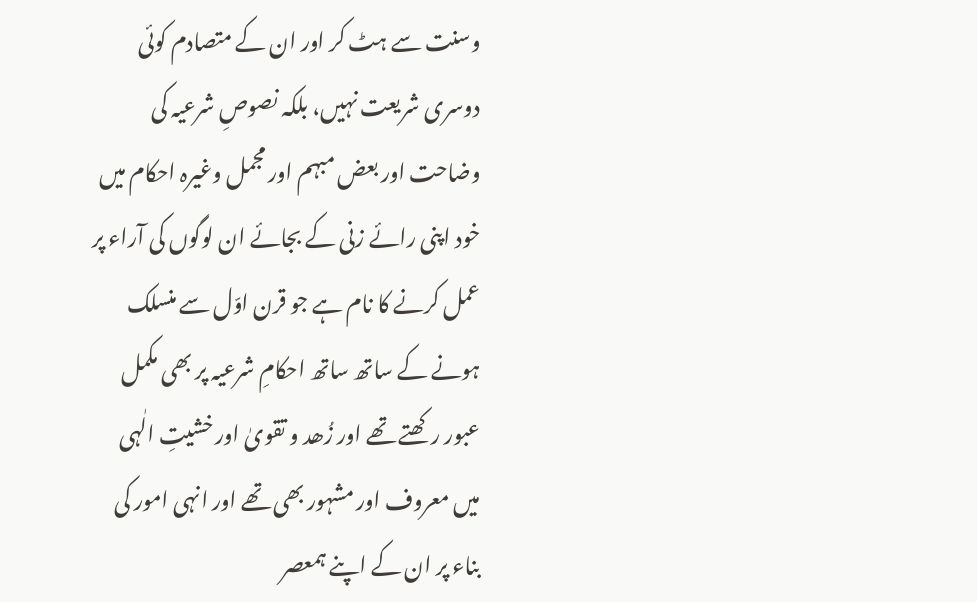وسنت سے ہٹ کر اور ان کے متصادم کوئی دوسری شریعت نہیں، بلکہ نصوصِ شرعیہ کی وضاحت اور بعض مبہم اور مجمل وغیرہ احکام میں خود اپنی رائے زنی کے بجائے ان لوگوں کی آراء پر عمل کرنے کا نام ہے جو قرن اوّل سے منسلک ہونے کے ساتھ ساتھ احکامِ شرعیہ پر بھی مکمل عبور رکھتے تھے اور زُھد و تقویٰ اور خشیتِ الٰہی میں معروف اور مشہور بھی تھے اور انہی امور کی بناء پر ان کے اپنے ہمعصر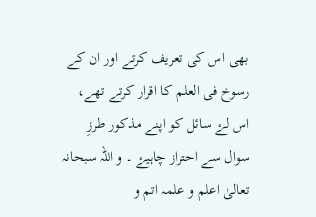بھی اس کی تعریف کرتے اور ان کے رسوخ فی العلم کا اقرار کرتے تھے، اس لۓ سائل کو اپنے مذکور طرزِ سوال سے احتراز چاہیۓ ۔ و اللہ سبحانہ تعالیٰ اعلم و علمہ اتم و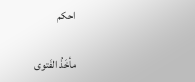احکم

مأخَذُ الفَتوی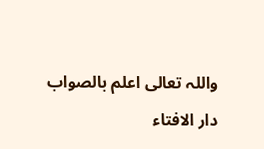واللہ تعالی اعلم بالصواب
دار الافتاء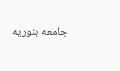جامعه بنوریه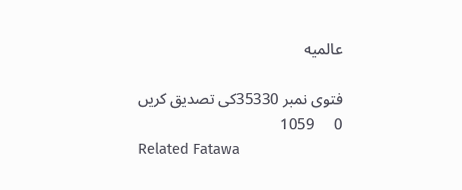عالمیه

فتوی نمبر 35330کی تصدیق کریں
0     1059
Related Fatawa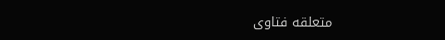متعلقه فتاوی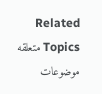Related Topics متعلقه موضوعات